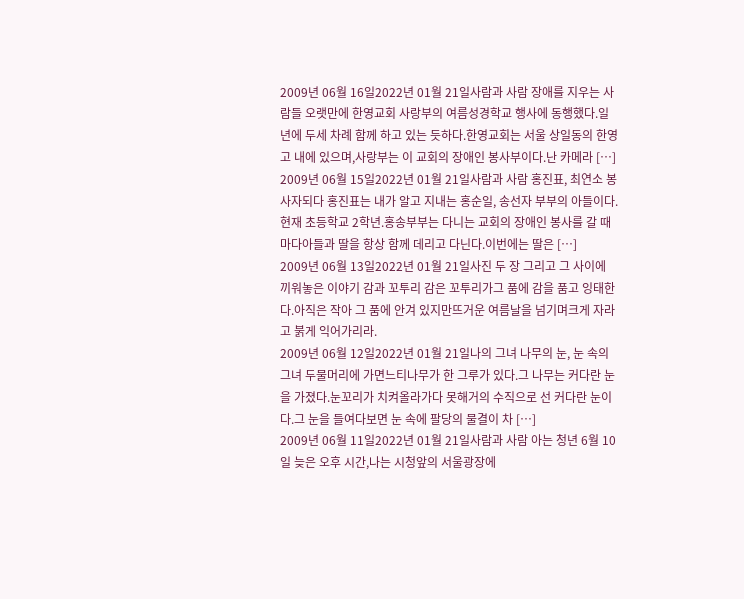2009년 06월 16일2022년 01월 21일사람과 사람 장애를 지우는 사람들 오랫만에 한영교회 사랑부의 여름성경학교 행사에 동행했다.일년에 두세 차례 함께 하고 있는 듯하다.한영교회는 서울 상일동의 한영고 내에 있으며,사랑부는 이 교회의 장애인 봉사부이다.난 카메라 […]
2009년 06월 15일2022년 01월 21일사람과 사람 홍진표, 최연소 봉사자되다 홍진표는 내가 알고 지내는 홍순일, 송선자 부부의 아들이다.현재 초등학교 2학년.홍송부부는 다니는 교회의 장애인 봉사를 갈 때마다아들과 딸을 항상 함께 데리고 다닌다.이번에는 딸은 […]
2009년 06월 13일2022년 01월 21일사진 두 장 그리고 그 사이에 끼워놓은 이야기 감과 꼬투리 감은 꼬투리가그 품에 감을 품고 잉태한다.아직은 작아 그 품에 안겨 있지만뜨거운 여름날을 넘기며크게 자라고 붉게 익어가리라.
2009년 06월 12일2022년 01월 21일나의 그녀 나무의 눈, 눈 속의 그녀 두물머리에 가면느티나무가 한 그루가 있다.그 나무는 커다란 눈을 가졌다.눈꼬리가 치켜올라가다 못해거의 수직으로 선 커다란 눈이다.그 눈을 들여다보면 눈 속에 팔당의 물결이 차 […]
2009년 06월 11일2022년 01월 21일사람과 사람 아는 청년 6월 10일 늦은 오후 시간,나는 시청앞의 서울광장에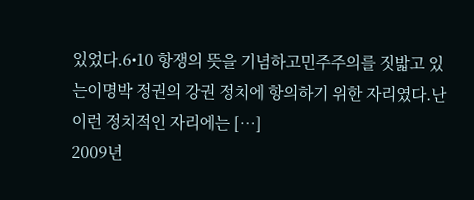있었다.6•10 항쟁의 뜻을 기념하고민주주의를 짓밟고 있는이명박 정권의 강권 정치에 항의하기 위한 자리였다.난 이런 정치적인 자리에는 […]
2009년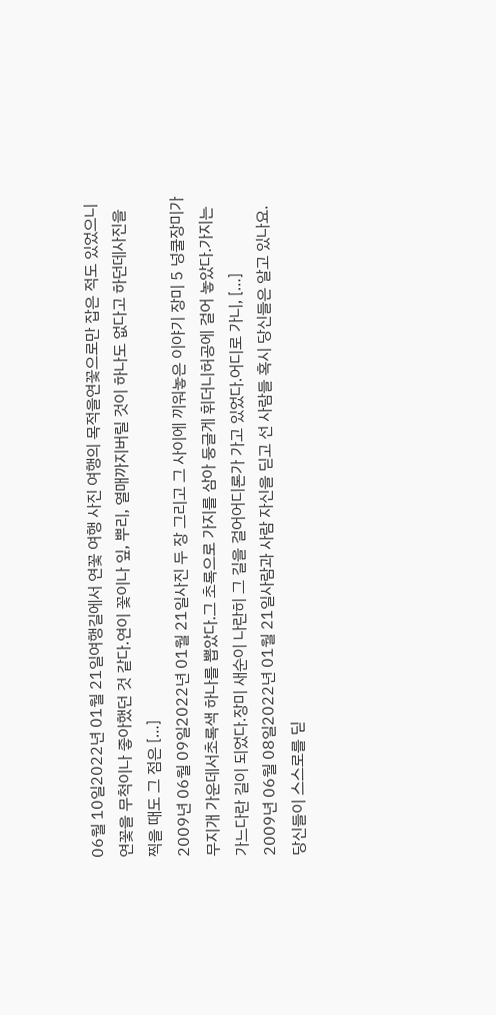06월 10일2022년 01월 21일여행길에서 연꽃 여행 사진 여행의 목적을연꽃으로만 잡은 적도 있었으니연꽃을 무척이나 좋아했던 것 같다.연이 꽃이나 잎, 뿌리, 열매까지버릴 것이 하나도 없다고 하던데사진을 찍을 때도 그 점은 […]
2009년 06월 09일2022년 01월 21일사진 두 장 그리고 그 사이에 끼워놓은 이야기 장미 5 넝쿨장미가무지개 가운데서초록색 하나를 뽑았다.그 초록으로 가지를 삼아 둥글게 휘더니허공에 걸어 놓았다.가지는 가느다란 길이 되었다.장미 새순이 나란히 그 길을 걸어어디론가 가고 있었다.어디로 가니, […]
2009년 06월 08일2022년 01월 21일사람과 사람 자신을 딛고 선 사람들 혹시 당신들은 알고 있나요.당신들이 스스로를 딛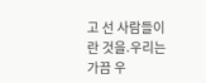고 선 사람들이란 것을.우리는 가끔 우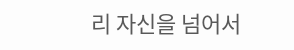리 자신을 넘어서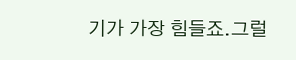기가 가장 힘들죠.그럴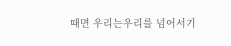때면 우리는우리를 넘어서기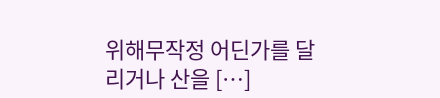위해무작정 어딘가를 달리거나 산을 […]